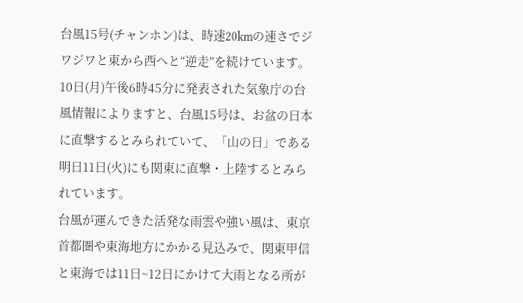台風15号(チャンホン)は、時速20kmの速さでジワジワと東から西へと“逆走”を続けています。
10日(月)午後6時45分に発表された気象庁の台風情報によりますと、台風15号は、お盆の日本に直撃するとみられていて、「山の日」である明日11日(火)にも関東に直撃・上陸するとみられています。
台風が運んできた活発な雨雲や強い風は、東京首都圏や東海地方にかかる見込みで、関東甲信と東海では11日~12日にかけて大雨となる所が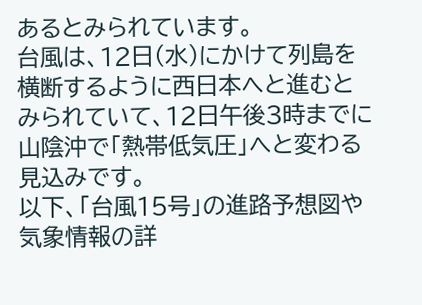あるとみられています。
台風は、12日(水)にかけて列島を横断するように西日本へと進むとみられていて、12日午後3時までに山陰沖で「熱帯低気圧」へと変わる見込みです。
以下、「台風15号」の進路予想図や気象情報の詳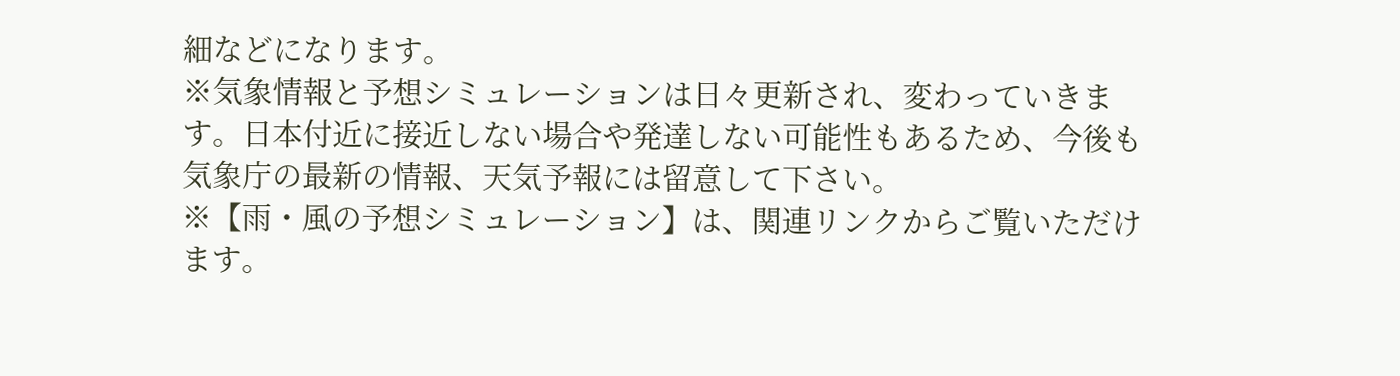細などになります。
※気象情報と予想シミュレーションは日々更新され、変わっていきます。日本付近に接近しない場合や発達しない可能性もあるため、今後も気象庁の最新の情報、天気予報には留意して下さい。
※【雨・風の予想シミュレーション】は、関連リンクからご覧いただけます。